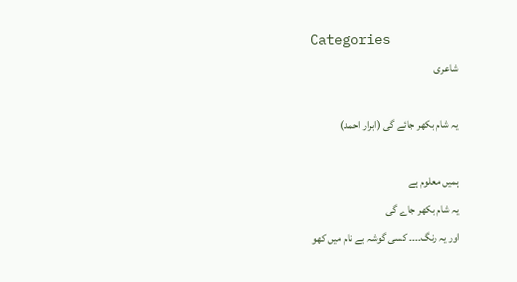Categories
شاعری

یہ شام بکھر جائے گی (ابرار احمد)

ہمیں معلوم ہے
یہ شام بکھر جاے گی
اور یہ رنگ۔۔۔۔ کسی گوشہ بے نام میں کھو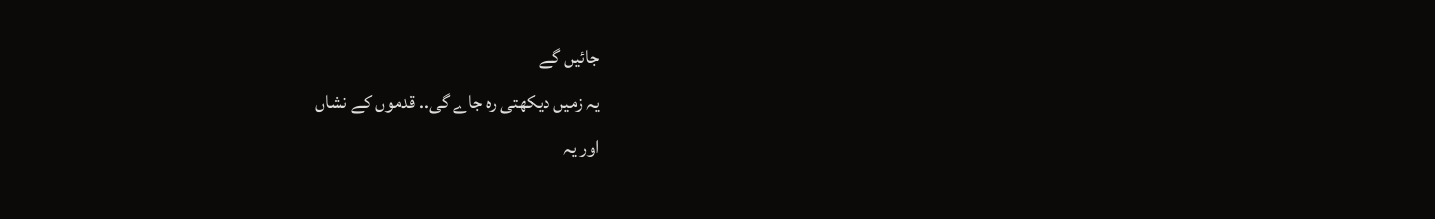جائیں گے
یہ زمیں دیکھتی رہ جاے گی.. قدموں کے نشاں
اور یہ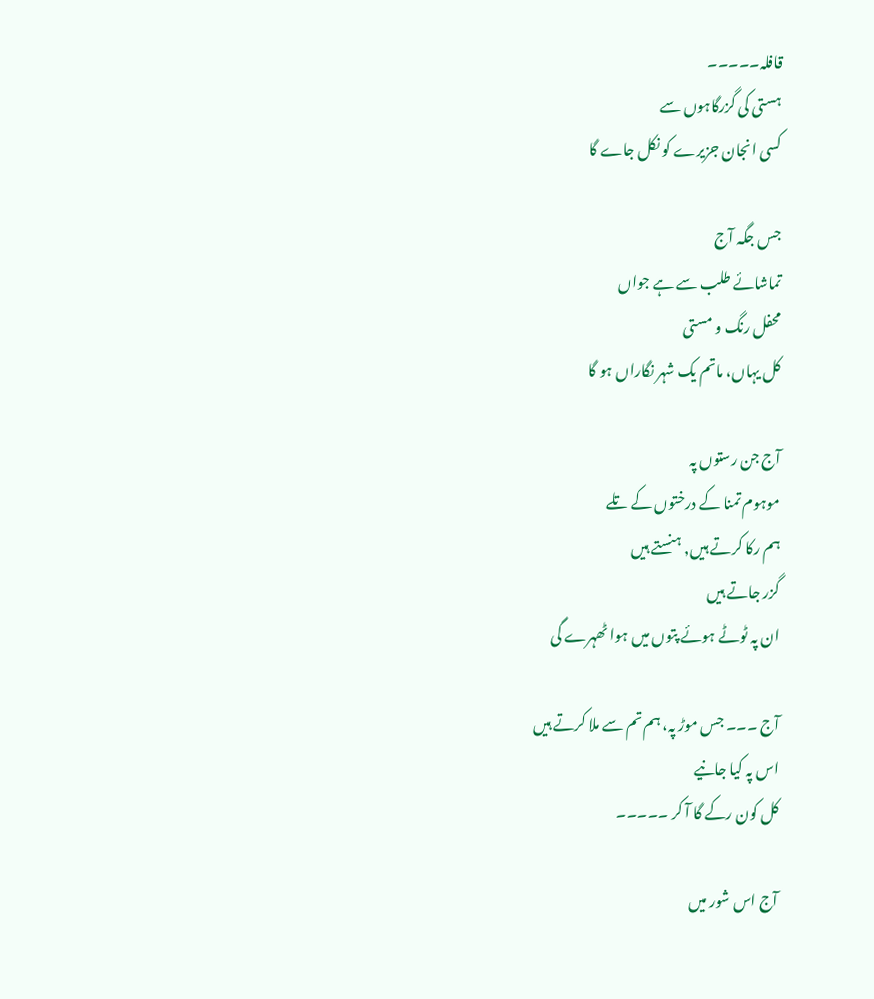قافلہ۔۔۔۔۔
ہستی کی گزرگاہوں سے
کسی انجان جزیرے کو نکل جاے گا

جس جگہ آج
تماشائے طلب سے ہے جواں
محفل رنگ و مستی
کل یہاں، ماتم یک شہر نگاراں ہو گا

آج جن رستوں پہ
موہوم تمنا کے درختوں کے تلے
ہم رکا کرتے ہیں, ہنستے ہیں
گزر جاتے ہیں
ان پہ ٹوٹے ہوئے پتوں میں ہوا ٹھہرے گی

آج ۔۔۔ جس موڑ پہ، ہم تم سے ملا کرتے ہیں
اس پہ کیا جانیے
کل کون رکے گا آ کر ۔۔۔۔۔

آج اس شور میں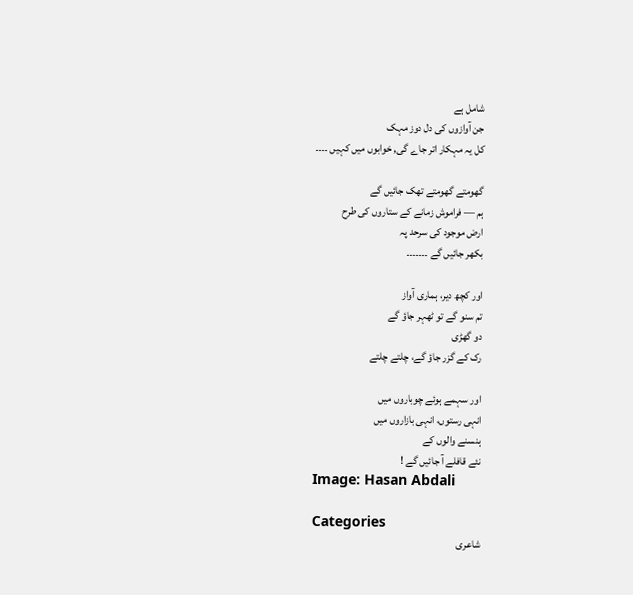شامل ہے
جن آوازوں کی دل دوز مہک
کل یہ مہکار اتر جاے گی, خوابوں میں کہیں ۔۔۔۔

گھومتے گھومتے تھک جائیں گے
ہم — فراموش زمانے کے ستاروں کی طرح
ارض موجود کی سرحد پہ
بکھر جائیں گے ۔۔۔۔۔۔۔

اور کچھ دیر، ہماری آواز
تم سنو گے تو ٹھہر جاؤ گے
دو گھڑی
رک کے گزر جاؤ گے، چلتے چلتے

اور سہمے ہوئے چوباروں میں
انہی رستوں، انہی بازاروں میں
ہنسنے والوں کے
نئے قافلے آ جائیں گے !
Image: Hasan Abdali

Categories
شاعری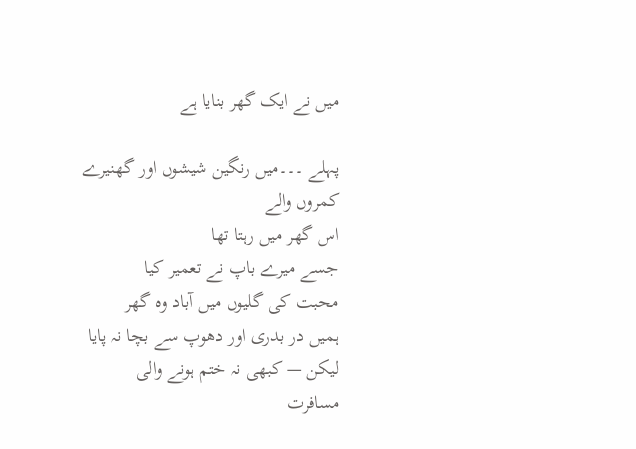میں نے ایک گھر بنایا ہے

پہلے ۔۔۔میں رنگین شیشوں اور گھنیرے کمروں والے
اس گھر میں رہتا تھا
جسے میرے باپ نے تعمیر کیا
محبت کی گلیوں میں آباد وہ گھر
ہمیں در بدری اور دھوپ سے بچا نہ پایا
لیکن — کبھی نہ ختم ہونے والی مسافرت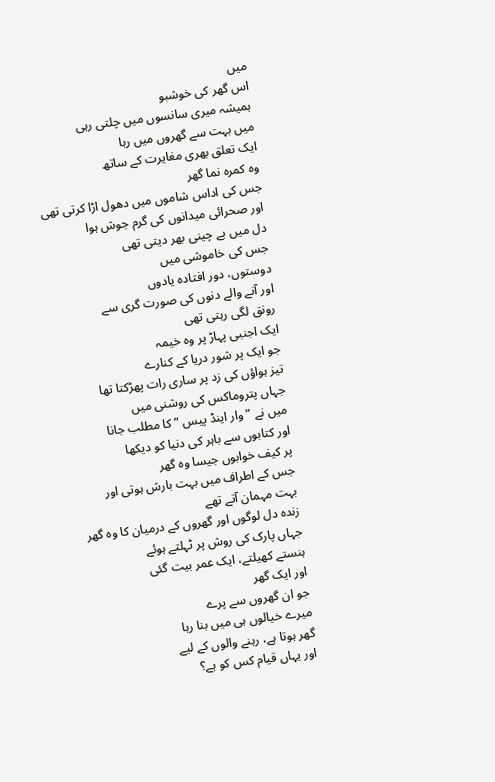میں
اس گھر کی خوشبو
ہمیشہ میری سانسوں میں چلتی رہی
میں بہت سے گھروں میں رہا
ایک تعلق بھری مغایرت کے ساتھ
وہ کمرہ نما گھر
جس کی اداس شاموں میں دھول اڑا کرتی تھی
اور صحرائی میدانوں کی گرم جوش ہوا
دل میں بے چینی بھر دیتی تھی
جس کی خاموشی میں
دوستوں، دور افتادہ یادوں
اور آنے والے دنوں کی صورت گری سے
رونق لگی رہتی تھی
ایک اجنبی پہاڑ پر وہ خیمہ
جو ایک پر شور دریا کے کنارے
تیز ہواؤں کی زد پر ساری رات پھڑکتا تھا
جہاں پتروماکس کی روشنی میں
میں نے ” وار اینڈ پیس ” کا مطلب جانا
اور کتابوں سے باہر کی دنیا کو دیکھا
پر کیف خوابوں جیسا وہ گھر
جس کے اطراف میں بہت بارش ہوتی اور
بہت مہمان آتے تھے
زندہ دل لوگوں اور گھروں کے درمیان کا وہ گھر
جہاں پارک کی روش پر ٹہلتے ہوئے
ہنستے کھیلتے، ایک عمر بیت گئی
اور ایک گھر
جو ان گھروں سے پرے
میرے خیالوں ہی میں بنا رہا
گھر ہوتا ہے، رہنے والوں کے لیے
اور یہاں قیام کس کو ہے؟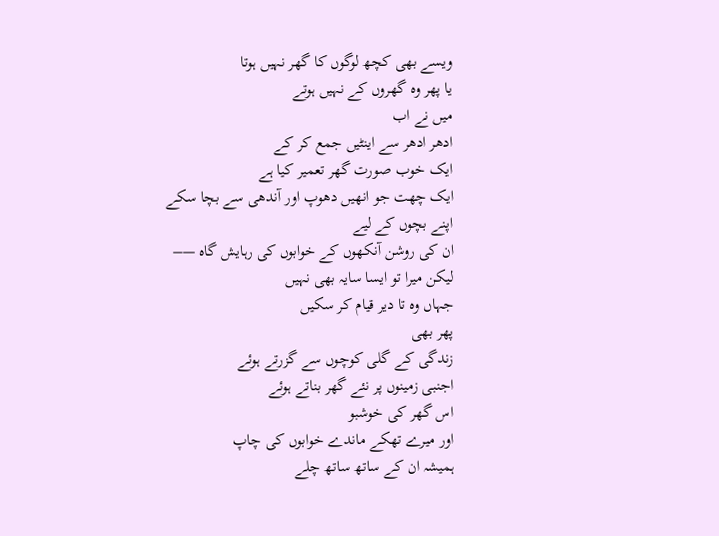ویسے بھی کچھ لوگوں کا گھر نہیں ہوتا
یا پھر وہ گھروں کے نہیں ہوتے
میں نے اب
ادھر ادھر سے اینٹیں جمع کر کے
ایک خوب صورت گھر تعمیر کیا ہے
ایک چھت جو انھیں دھوپ اور آندھی سے بچا سکے
اپنے بچوں کے لیے
ان کی روشن آنکھوں کے خوابوں کی رہایش گاہ —–
لیکن میرا تو ایسا سایہ بھی نہیں
جہاں وہ تا دیر قیام کر سکیں
پھر بھی
زندگی کے گلی کوچوں سے گزرتے ہوئے
اجنبی زمینوں پر نئے گھر بناتے ہوئے
اس گھر کی خوشبو
اور میرے تھکے ماندے خوابوں کی چاپ
ہمیشہ ان کے ساتھ ساتھ چلے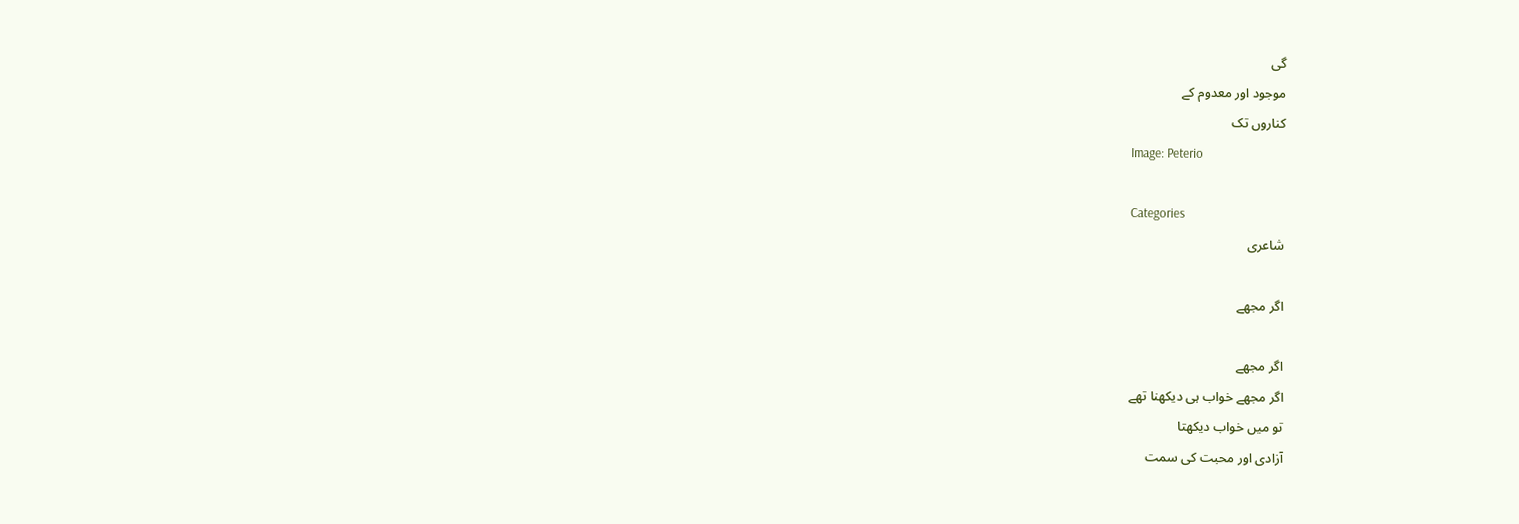گی
موجود اور معدوم کے
کناروں تک
Image: Peterio

Categories
شاعری

اگر مجھے

اگر مجھے
اگر مجھے خواب ہی دیکھنا تھے
تو میں خواب دیکھتا
آزادی اور محبت کی سمت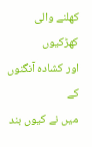کھلنے والی کھڑکیوں
اور کشادہ آنگنوں کے
میں نے کیوں بند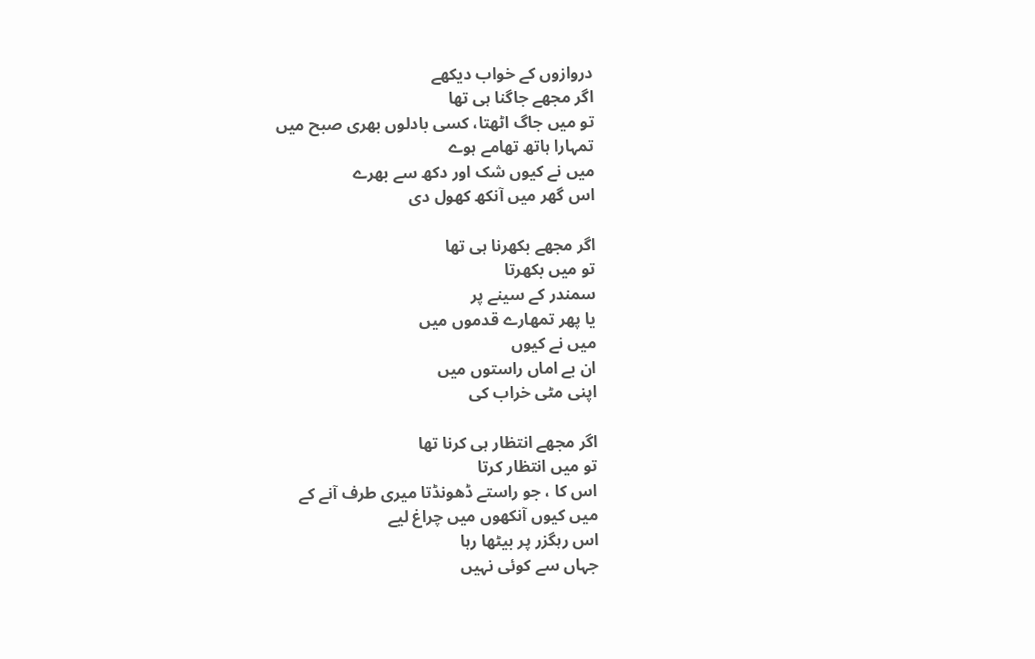دروازوں کے خواب دیکھے
اگر مجھے جاگنا ہی تھا
تو میں جاگ اٹھتا، کسی بادلوں بھری صبح میں
تمہارا ہاتھ تھامے ہوے
میں نے کیوں شک اور دکھ سے بھرے
اس گھر میں آنکھ کھول دی

اگر مجھے بکھرنا ہی تھا
تو میں بکھرتا
سمندر کے سینے پر
یا پھر تمھارے قدموں میں
میں نے کیوں
ان بے اماں راستوں میں
اپنی مٹی خراب کی

اگر مجھے انتظار ہی کرنا تھا
تو میں انتظار کرتا
اس کا ، جو راستے ڈھونڈتا میری طرف آنے کے
میں کیوں آنکھوں میں چراغ لیے
اس رہگزر پر بیٹھا رہا
جہاں سے کوئی نہیں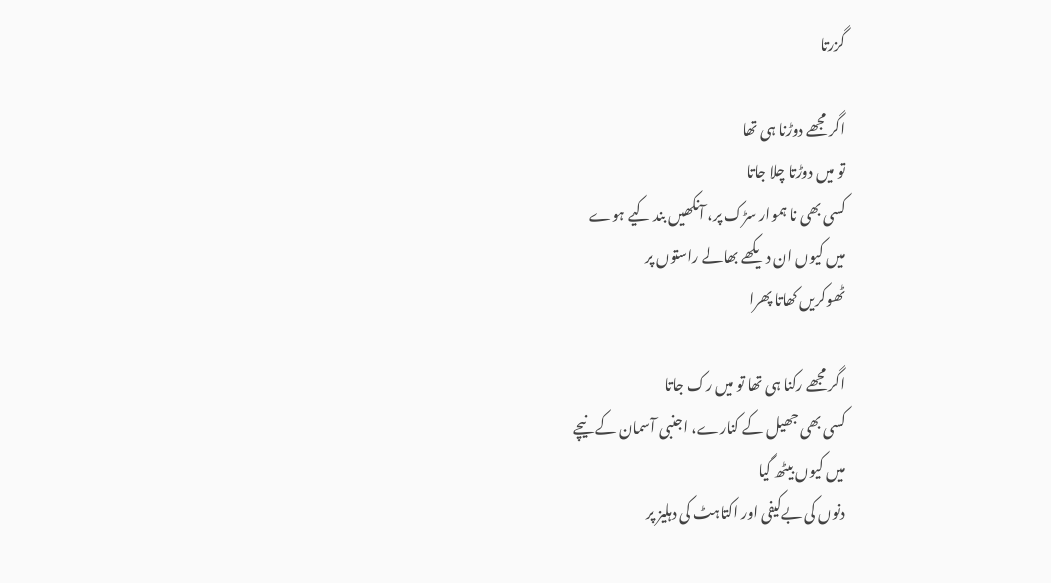گزرتا

اگر مجھے دوڑنا ہی تھا
تو میں دوڑتا چلا جاتا
کسی بھی نا ہموار سڑک پر، آنکھیں بند کیے ہوے
میں کیوں ان دیکھے بھالے راستوں پر
ٹھوکریں کھاتا پھرا

اگر مجھے رکنا ہی تھا تو میں رک جاتا
کسی بھی جھیل کے کنارے، اجنبی آسمان کے نیچے
میں کیوں بیٹھ گیا
دنوں کی بےکیفی اور اکتاہٹ کی دہلیز پر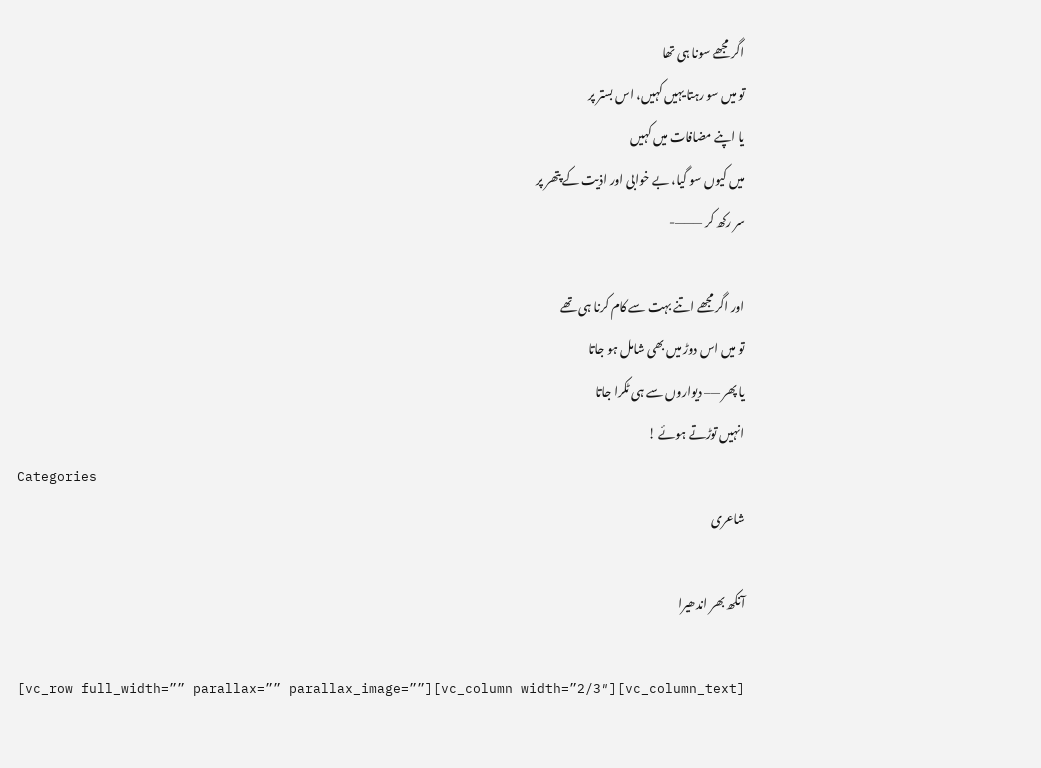اگر مجھے سونا ہی تھا
تو میں سو رہتا یہیں کہیں، اس بستر پر
یا اپنے مضافات میں کہیں
میں کیوں سو گیا، بے خوابی اور اذیت کے پتھر پر
سر رکھ کر ———-

اور اگر مجھے اتنے بہت سے کام کرنا ہی تھے
تو میں اس دوڑ میں بھی شامل ہو جاتا
یا پھر —– دیواروں سے ہی ٹکرا جاتا
انہیں توڑتے ہوئے !
Categories
شاعری

آنکھ بھر اندھیرا

[vc_row full_width=”” parallax=”” parallax_image=””][vc_column width=”2/3″][vc_column_text]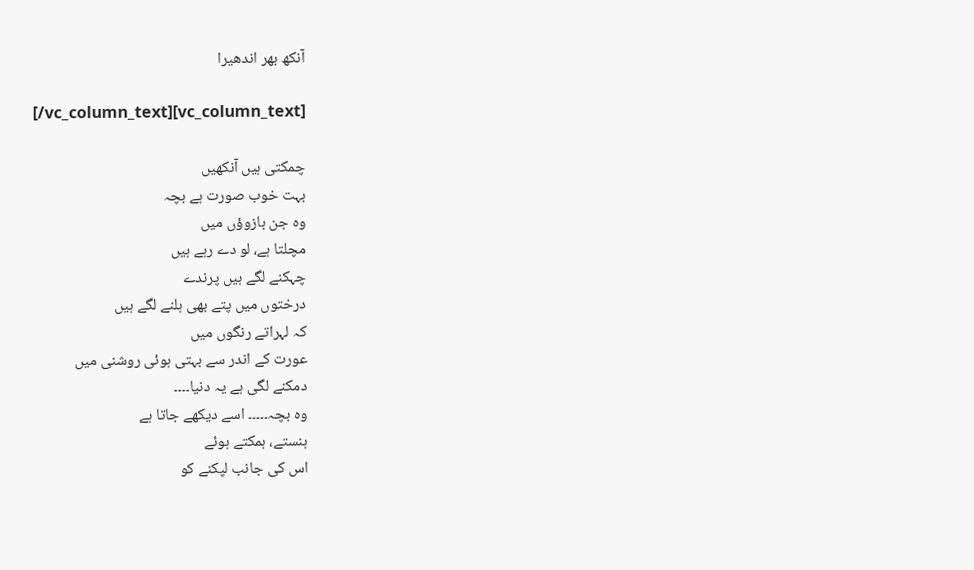آنکھ بھر اندھیرا

[/vc_column_text][vc_column_text]

چمکتی ہیں آنکھیں
بہت خوب صورت ہے بچہ
وہ جن بازوؤں میں
مچلتا ہے، لو دے رہے ہیں
چہکنے لگے ہیں پرندے
درختوں میں پتے بھی ہلنے لگے ہیں
کہ لہراتے رنگوں میں
عورت کے اندر سے بہتی ہوئی روشنی میں
دمکنے لگی ہے یہ دنیا۔۔۔۔
وہ بچہ۔۔۔۔۔ اسے دیکھے جاتا ہے
ہنستے، ہمکتے ہوئے
اس کی جانب لپکنے کو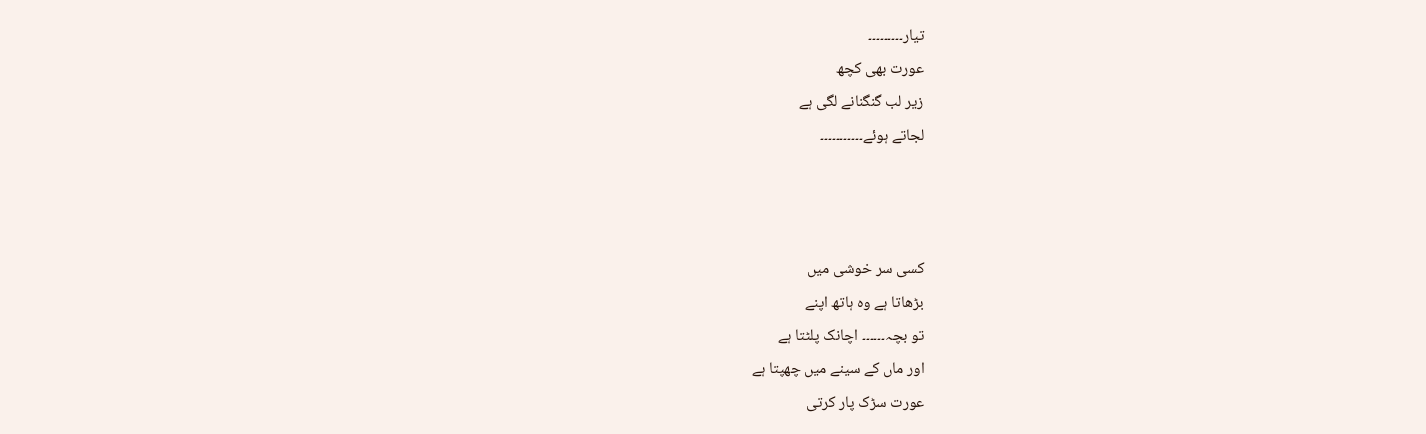تیار۔۔۔۔۔۔۔۔۔
عورت بھی کچھ
زیر لب گنگنانے لگی ہے
لجاتے ہوئے۔۔۔۔۔۔۔۔۔۔۔



کسی سر خوشی میں
بڑھاتا ہے وہ ہاتھ اپنے
تو بچہ۔۔۔۔۔۔ اچانک پلٹتا ہے
اور ماں کے سینے میں چھپتا ہے
عورت سڑک پار کرتی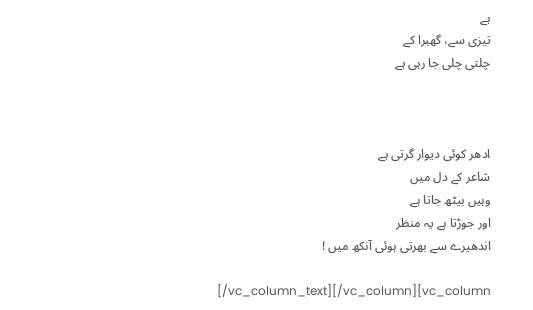ہے
تیزی سے، گھبرا کے
چلتی چلی جا رہی ہے



ادھر کوئی دیوار گرتی ہے
شاعر کے دل میں
وہیں بیٹھ جاتا ہے
اور جوڑتا ہے یہ منظر
اندھیرے سے بھرتی ہوئی آنکھ میں !

[/vc_column_text][/vc_column][vc_column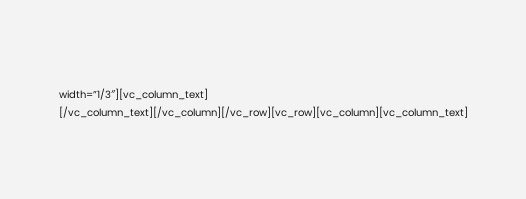width=”1/3″][vc_column_text]
[/vc_column_text][/vc_column][/vc_row][vc_row][vc_column][vc_column_text]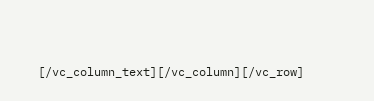[/vc_column_text][/vc_column][/vc_row]